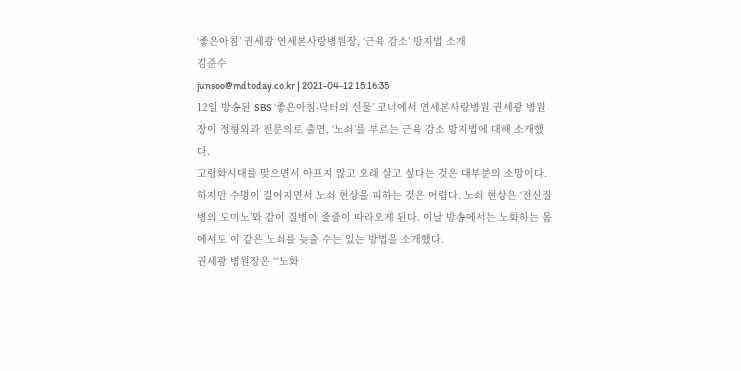‘좋은아침’ 권세광 연세본사랑병원장, ‘근육 감소’ 방지법 소개
김준수
junsoo@mdtoday.co.kr | 2021-04-12 15:16:35
12일 방송된 SBS ‘좋은아침-닥터의 선물’ 코너에서 연세본사랑병원 권세광 병원장이 정형외과 전문의로 출연, ‘노쇠’를 부르는 근육 감소 방지법에 대해 소개했다.
고령화시대를 맞으면서 아프지 않고 오래 살고 싶다는 것은 대부분의 소망이다. 하지만 수명이 길어지면서 노쇠 현상을 피하는 것은 어렵다. 노쇠 현상은 ‘전신질병의 도미노’와 같이 질병이 줄줄이 따라오게 된다. 이날 방송에서는 노화하는 몸에서도 이 같은 노쇠를 늦출 수는 있는 방법을 소개했다.
권세광 병원장은 “‘노화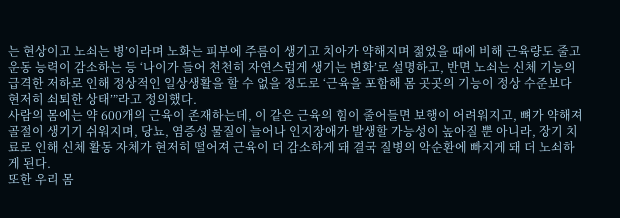는 현상이고 노쇠는 병’이라며 노화는 피부에 주름이 생기고 치아가 약해지며 젊었을 때에 비해 근육량도 줄고 운동 능력이 감소하는 등 ‘나이가 들어 천천히 자연스럽게 생기는 변화’로 설명하고, 반면 노쇠는 신체 기능의 급격한 저하로 인해 정상적인 일상생활을 할 수 없을 정도로 ‘근육을 포함해 몸 곳곳의 기능이 정상 수준보다 현저히 쇠퇴한 상태’”라고 정의했다.
사람의 몸에는 약 600개의 근육이 존재하는데, 이 같은 근육의 힘이 줄어들면 보행이 어려워지고, 뼈가 약해져 골절이 생기기 쉬워지며, 당뇨, 염증성 물질이 늘어나 인지장애가 발생할 가능성이 높아질 뿐 아니라, 장기 치료로 인해 신체 활동 자체가 현저히 떨어져 근육이 더 감소하게 돼 결국 질병의 악순환에 빠지게 돼 더 노쇠하게 된다.
또한 우리 몸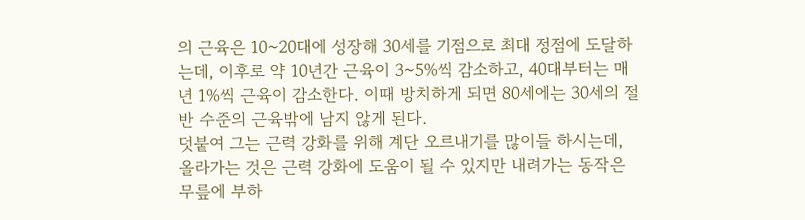의 근육은 10~20대에 성장해 30세를 기점으로 최대 정점에 도달하는데, 이후로 약 10년간 근육이 3~5%씩 감소하고, 40대부터는 매년 1%씩 근육이 감소한다. 이때 방치하게 되면 80세에는 30세의 절반 수준의 근육밖에 남지 않게 된다.
덧붙여 그는 근력 강화를 위해 계단 오르내기를 많이들 하시는데, 올라가는 것은 근력 강화에 도움이 될 수 있지만 내려가는 동작은 무릎에 부하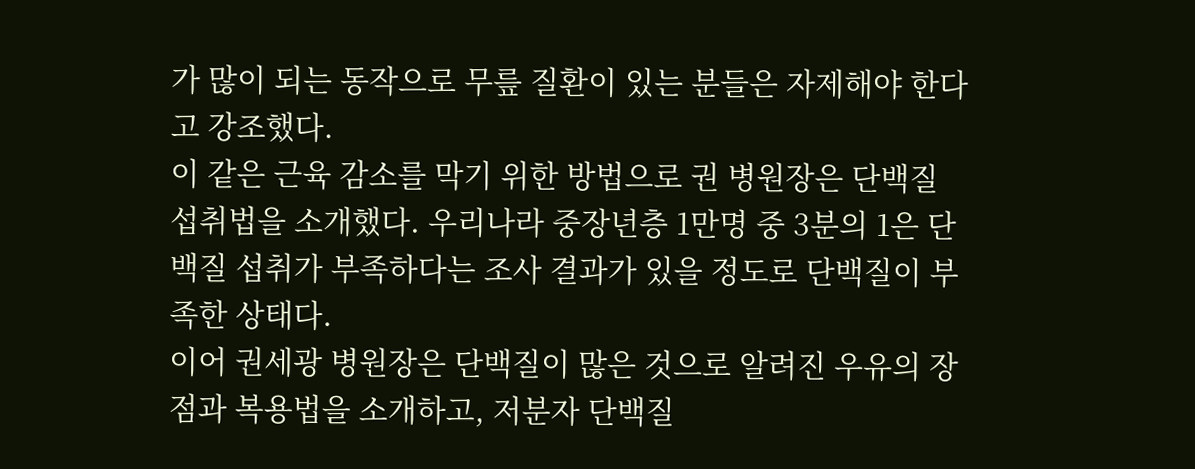가 많이 되는 동작으로 무릎 질환이 있는 분들은 자제해야 한다고 강조했다.
이 같은 근육 감소를 막기 위한 방법으로 권 병원장은 단백질 섭취법을 소개했다. 우리나라 중장년층 1만명 중 3분의 1은 단백질 섭취가 부족하다는 조사 결과가 있을 정도로 단백질이 부족한 상태다.
이어 권세광 병원장은 단백질이 많은 것으로 알려진 우유의 장점과 복용법을 소개하고, 저분자 단백질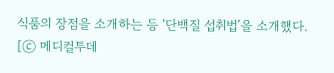식품의 장점을 소개하는 등 ‘단백질 섭취법’을 소개했다.
[ⓒ 메디컬투데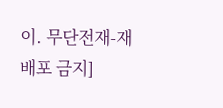이. 무단전재-재배포 금지]